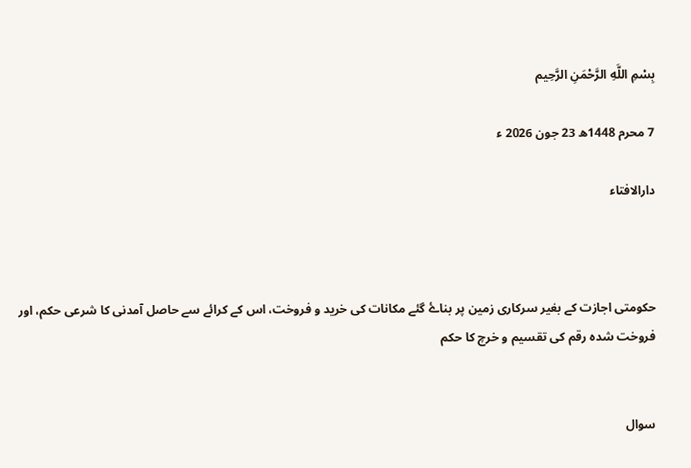بِسْمِ اللَّهِ الرَّحْمَنِ الرَّحِيم

7 محرم 1448ھ 23 جون 2026 ء

دارالافتاء



حکومتی اجازت کے بغیر سرکاری زمین پر بناۓ گئے مکانات کی خرید و فروخت، اس کے کرائے سے حاصل آمدنی کا شرعی حکم، اور فروخت شدہ رقم کی تقسیم و خرچ کا حکم


سوال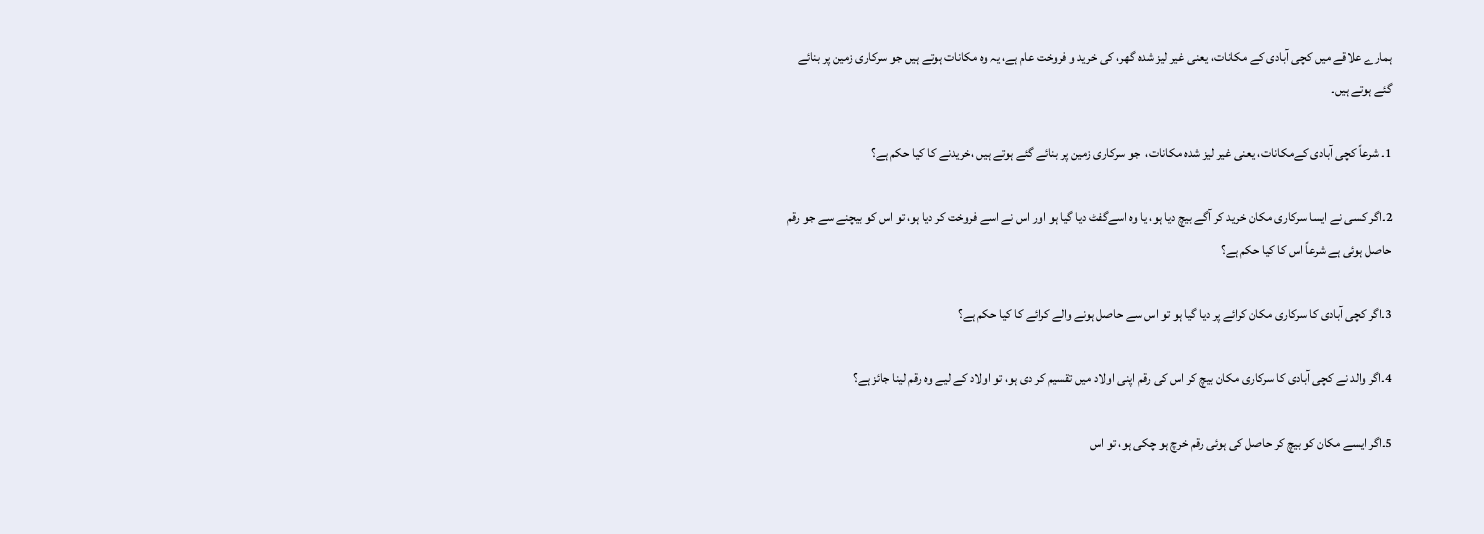ہمارے علاقے میں کچی آبادی کے مکانات، یعنی غیر لیز شدہ گھر، کی خرید و فروخت عام ہے، یہ وہ مکانات ہوتے ہیں جو سرکاری زمین پر بنائے گئے ہوتے ہیں۔

1۔ شرعاً کچی آبادی کےمکانات، یعنی غیر لیز شدہ مکانات،  جو سرکاری زمین پر بنائے گئے ہوتے ہیں ،خریدنے کا کیا حکم ہے؟

2۔اگر کسی نے ایسا سرکاری مکان خرید کر آگے بیچ دیا ہو، یا وہ اسےگفٹ دیا گیا ہو اور اس نے اسے فروخت کر دیا ہو، تو اس کو بیچنے سے جو رقم حاصل ہوئی ہے شرعاً اس کا کیا حکم ہے؟

3۔اگر کچی آبادی کا سرکاری مکان کرائے پر دیا گیا ہو تو اس سے حاصل ہونے والے کرائے کا کیا حکم ہے؟

4۔اگر والد نے کچی آبادی کا سرکاری مکان بیچ کر اس کی رقم اپنی اولاد میں تقسیم کر دی ہو، تو اولاد کے لیے وہ رقم لینا جائز ہے؟

5۔اگر ایسے مکان کو بیچ کر حاصل کی ہوئی رقم خرچ ہو چکی ہو، تو اس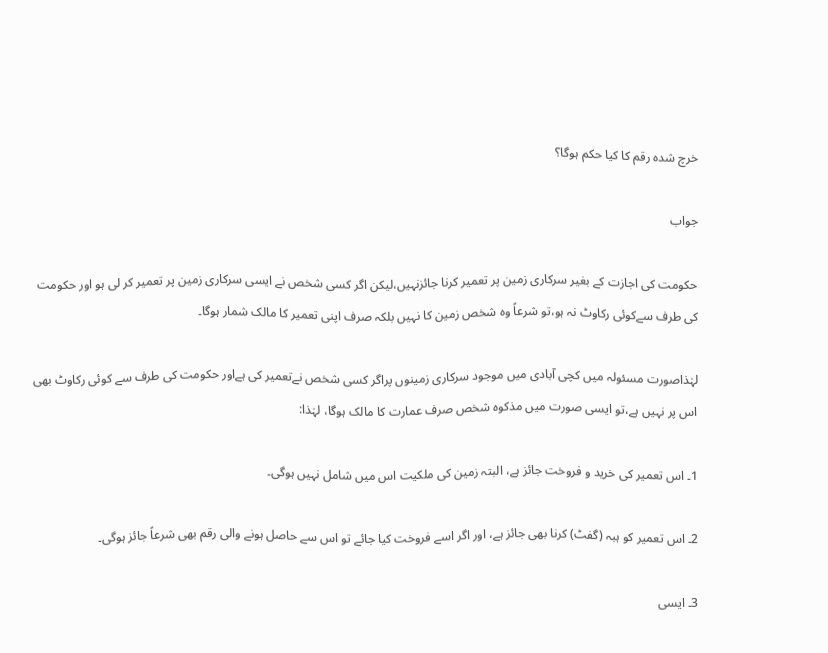خرچ شدہ رقم کا کیا حکم ہوگا؟

جواب

حکومت کی اجازت کے بغیر سرکاری زمین پر تعمیر کرنا جائزنہیں،لیکن اگر کسی شخص نے ایسی سرکاری زمین پر تعمیر کر لی ہو اور حکومت کی طرف سےکوئی رکاوٹ نہ ہو،تو شرعاً وہ شخص زمین کا نہیں بلکہ صرف اپنی تعمیر کا مالک شمار ہوگا۔

لہٰذاصورت مسئولہ میں کچی آبادی میں موجود سرکاری زمینوں پراگر کسی شخص نےتعمیر کی ہےاور حکومت کی طرف سے کوئی رکاوٹ بھی اس پر نہیں ہے،تو ایسی صورت میں مذکوہ شخص صرف عمارت کا مالک ہوگا، لہٰذا:

1۔ اس تعمیر کی خرید و فروخت جائز ہے، البتہ زمین کی ملکیت اس میں شامل نہیں ہوگی۔

2۔ اس تعمیر کو ہبہ (گفٹ) کرنا بھی جائز ہے، اور اگر اسے فروخت کیا جائے تو اس سے حاصل ہونے والی رقم بھی شرعاً جائز ہوگی۔

3۔ ایسی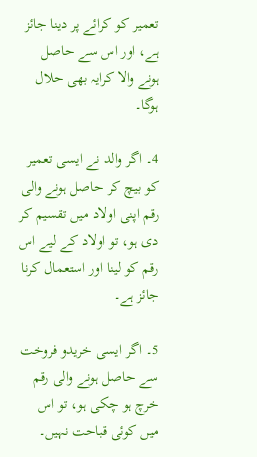تعمیر کو کرائے پر دینا جائز ہے، اور اس سے حاصل ہونے والا کرایہ بھی حلال ہوگا۔

4۔ اگر والد نے ایسی تعمیر کو بیچ کر حاصل ہونے والی رقم اپنی اولاد میں تقسیم کر دی ہو، تو اولاد کے لیے اس رقم کو لینا اور استعمال کرنا جائز ہے۔

5۔ اگر ایسی خریدو فروخت سے حاصل ہونے والی رقم خرچ ہو چکی ہو، تو اس میں کوئی قباحت نہیں۔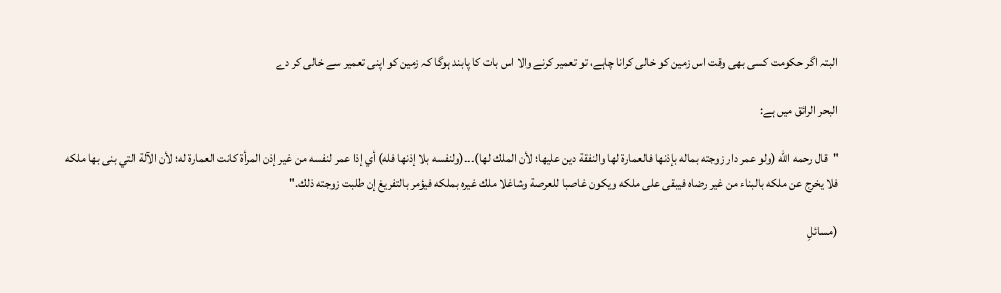البتہ اگر حکومت کسی بھی وقت اس زمین کو خالی کرانا چاہے، تو تعمیر کرنے والا اس بات کا پابند ہوگا کہ زمین کو اپنی تعمیر سے خالی کر دے

البحر الرائق میں ہے:

"قال رحمه الله (ولو عمر دار زوجته بماله بإذنها فالعمارة لها والنفقة دين عليها؛ لأن الملك لها)۔۔۔(ولنفسه بلا إذنها فله) أي ‌إذا ‌عمر ‌لنفسه من غير إذن المرأة كانت العمارة له؛ لأن الآلة التي بنى بها ملكه فلا يخرج عن ملكه بالبناء من غير رضاه فيبقى على ملكه ويكون غاصبا للعرصة وشاغلا ملك غيره بملكه فيؤمر بالتفريغ إن طلبت زوجته ذلك."

(مسائلِ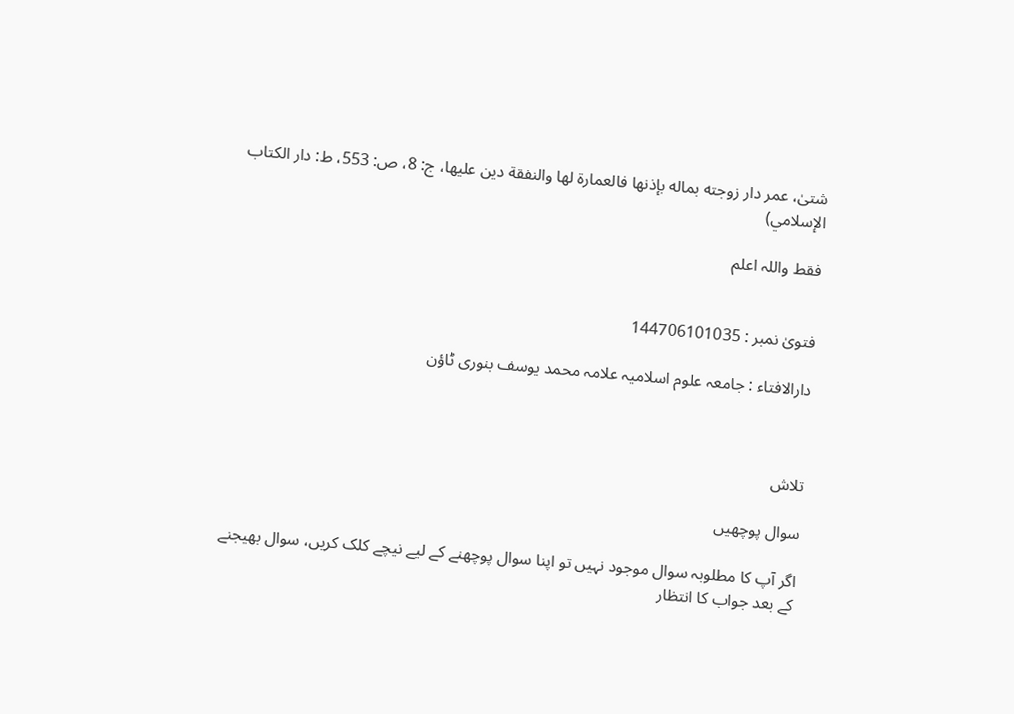شتىٰ، عمر دار زوجته بماله بإذنها فالعمارة لها والنفقة دين عليها، ج: 8، ص: 553، ط: دار الكتاب الإسلامي)

فقط واللہ اعلم


فتویٰ نمبر : 144706101035

دارالافتاء : جامعہ علوم اسلامیہ علامہ محمد یوسف بنوری ٹاؤن



تلاش

سوال پوچھیں

اگر آپ کا مطلوبہ سوال موجود نہیں تو اپنا سوال پوچھنے کے لیے نیچے کلک کریں، سوال بھیجنے کے بعد جواب کا انتظار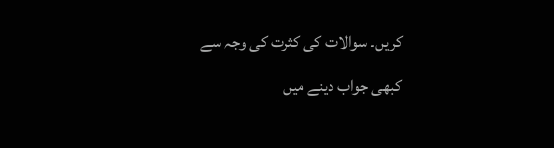کریں۔ سوالات کی کثرت کی وجہ سے کبھی جواب دینے میں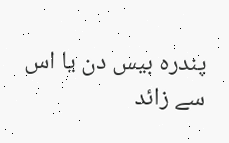پندرہ بیس دن یا اس سے زائد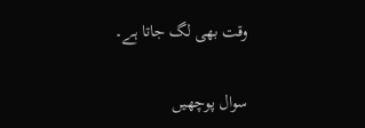وقت بھی لگ جاتا ہے۔

سوال پوچھیں